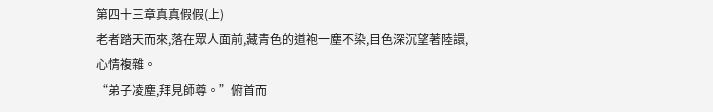第四十三章真真假假(上)
老者踏天而來,落在眾人面前,藏青色的道袍一塵不染,目色深沉望著陸譞,心情複雜。
“弟子凌塵,拜見師尊。”俯首而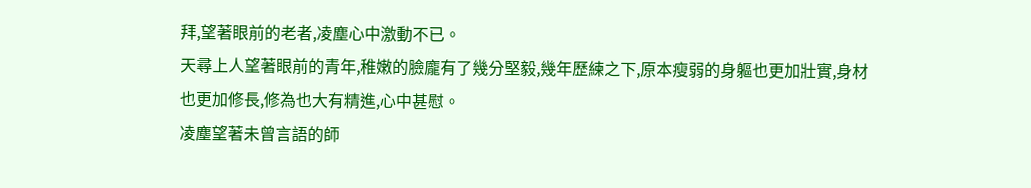拜,望著眼前的老者,凌塵心中激動不已。
天尋上人望著眼前的青年,稚嫩的臉龐有了幾分堅毅,幾年歷練之下,原本瘦弱的身軀也更加壯實,身材也更加修長,修為也大有精進,心中甚慰。
凌塵望著未曾言語的師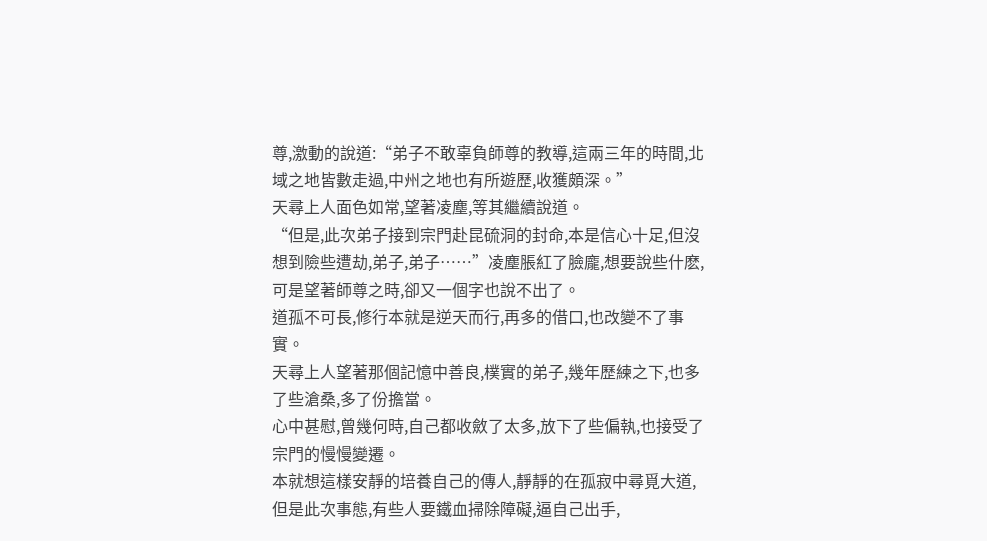尊,激動的說道:“弟子不敢辜負師尊的教導,這兩三年的時間,北域之地皆數走過,中州之地也有所遊歷,收獲頗深。”
天尋上人面色如常,望著凌塵,等其繼續說道。
“但是,此次弟子接到宗門赴昆硫洞的封命,本是信心十足,但沒想到險些遭劫,弟子,弟子……”凌塵脹紅了臉龐,想要說些什麽,可是望著師尊之時,卻又一個字也說不出了。
道孤不可長,修行本就是逆天而行,再多的借口,也改變不了事實。
天尋上人望著那個記憶中善良,樸實的弟子,幾年歷練之下,也多了些滄桑,多了份擔當。
心中甚慰,曾幾何時,自己都收斂了太多,放下了些偏執,也接受了宗門的慢慢變遷。
本就想這樣安靜的培養自己的傳人,靜靜的在孤寂中尋覓大道,但是此次事態,有些人要鐵血掃除障礙,逼自己出手,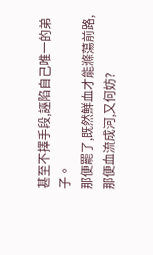甚至不擇手段,誣陷自己唯一的弟子。
那便罷了,既然鮮血才能滌蕩前路,那便血流成河,又何妨?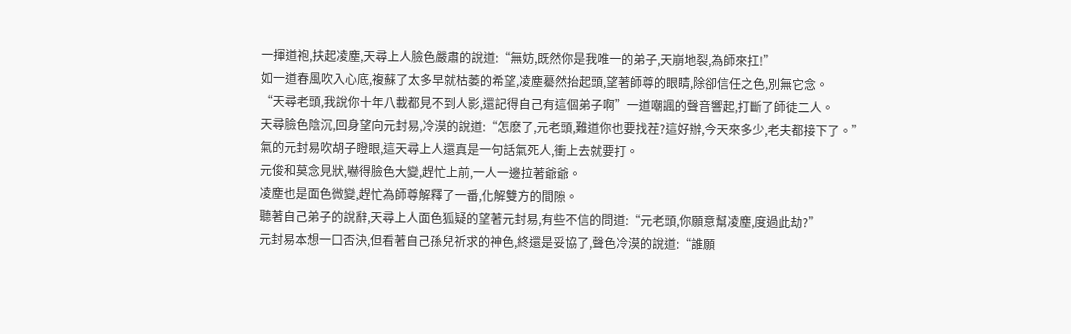一揮道袍,扶起凌塵,天尋上人臉色嚴肅的說道:“無妨,既然你是我唯一的弟子,天崩地裂,為師來扛!”
如一道春風吹入心底,複蘇了太多早就枯萎的希望,凌塵驀然抬起頭,望著師尊的眼睛,除卻信任之色,別無它念。
“天尋老頭,我說你十年八載都見不到人影,還記得自己有這個弟子啊”一道嘲諷的聲音響起,打斷了師徒二人。
天尋臉色陰沉,回身望向元封易,冷漠的說道:“怎麽了,元老頭,難道你也要找茬?這好辦,今天來多少,老夫都接下了。”
氣的元封易吹胡子瞪眼,這天尋上人還真是一句話氣死人,衝上去就要打。
元俊和莫念見狀,嚇得臉色大變,趕忙上前,一人一邊拉著爺爺。
凌塵也是面色微變,趕忙為師尊解釋了一番,化解雙方的間隙。
聽著自己弟子的說辭,天尋上人面色狐疑的望著元封易,有些不信的問道:“元老頭,你願意幫凌塵,度過此劫?”
元封易本想一口否決,但看著自己孫兒祈求的神色,終還是妥協了,聲色冷漠的說道:“誰願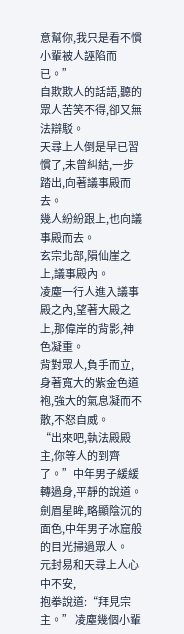意幫你,我只是看不慣小輩被人誣陷而已。”
自欺欺人的話語,聽的眾人苦笑不得,卻又無法辯駁。
天尋上人倒是早已習慣了,未曾糾結,一步踏出,向著議事殿而去。
幾人紛紛跟上,也向議事殿而去。
玄宗北部,隕仙崖之上,議事殿內。
凌塵一行人進入議事殿之內,望著大殿之上,那偉岸的背影,神色凝重。
背對眾人,負手而立,身著寬大的紫金色道袍,強大的氣息凝而不散,不怒自威。
“出來吧,執法殿殿主,你等人的到齊了。”中年男子緩緩轉過身,平靜的說道。
劍眉星眸,略顯陰沉的面色,中年男子冰窟般的目光掃過眾人。
元封易和天尋上人心中不安,
抱拳說道:“拜見宗主。” 凌塵幾個小輩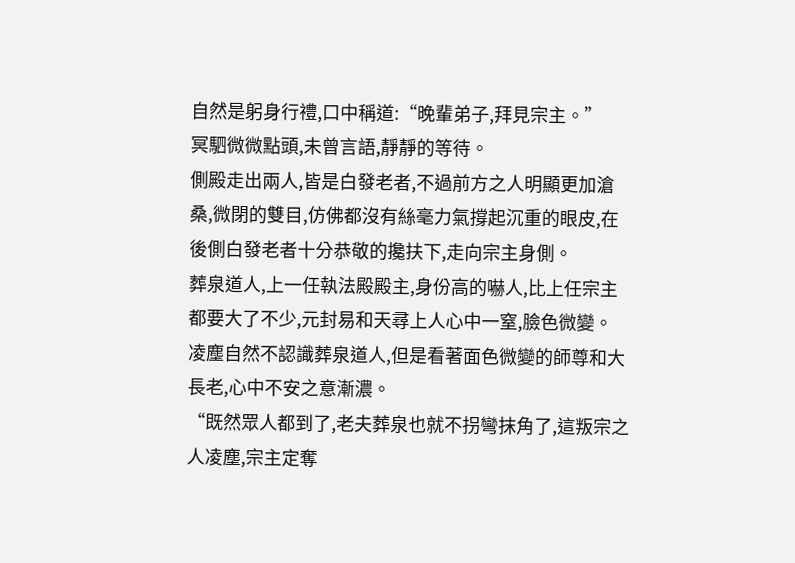自然是躬身行禮,口中稱道:“晚輩弟子,拜見宗主。”
冥駟微微點頭,未曾言語,靜靜的等待。
側殿走出兩人,皆是白發老者,不過前方之人明顯更加滄桑,微閉的雙目,仿佛都沒有絲毫力氣撐起沉重的眼皮,在後側白發老者十分恭敬的攙扶下,走向宗主身側。
葬泉道人,上一任執法殿殿主,身份高的嚇人,比上任宗主都要大了不少,元封易和天尋上人心中一窒,臉色微變。
凌塵自然不認識葬泉道人,但是看著面色微變的師尊和大長老,心中不安之意漸濃。
“既然眾人都到了,老夫葬泉也就不拐彎抹角了,這叛宗之人凌塵,宗主定奪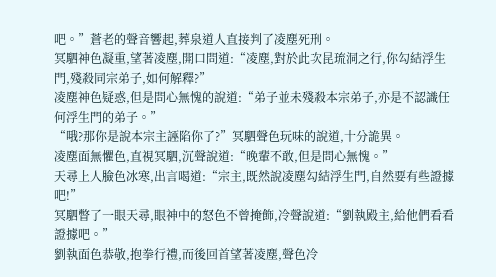吧。”蒼老的聲音響起,葬泉道人直接判了凌塵死刑。
冥駟神色凝重,望著凌塵,開口問道:“凌塵,對於此次昆琉洞之行,你勾結浮生門,殘殺同宗弟子,如何解釋?”
凌塵神色疑惑,但是問心無愧的說道:“弟子並未殘殺本宗弟子,亦是不認識任何浮生門的弟子。”
“哦?那你是說本宗主誣陷你了?”冥駟聲色玩味的說道,十分詭異。
凌塵面無懼色,直視冥駟,沉聲說道:“晚輩不敢,但是問心無愧。”
天尋上人臉色冰寒,出言喝道:“宗主,既然說凌塵勾結浮生門,自然要有些證據吧!”
冥駟瞥了一眼天尋,眼神中的怒色不曾掩飾,冷聲說道:“劉執殿主,給他們看看證據吧。”
劉執面色恭敬,抱拳行禮,而後回首望著凌塵,聲色冷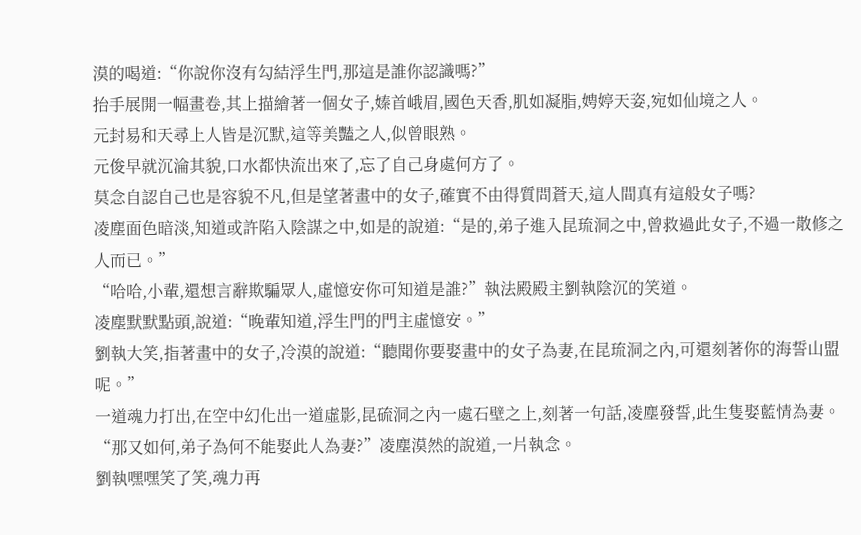漠的喝道:“你說你沒有勾結浮生門,那這是誰你認識嗎?”
抬手展開一幅畫卷,其上描繪著一個女子,嫀首峨眉,國色天香,肌如凝脂,娉婷天姿,宛如仙境之人。
元封易和天尋上人皆是沉默,這等美豔之人,似曾眼熟。
元俊早就沉淪其貌,口水都快流出來了,忘了自己身處何方了。
莫念自認自己也是容貌不凡,但是望著畫中的女子,確實不由得質問蒼天,這人間真有這般女子嗎?
凌塵面色暗淡,知道或許陷入陰謀之中,如是的說道:“是的,弟子進入昆琉洞之中,曾救過此女子,不過一散修之人而已。”
“哈哈,小輩,還想言辭欺騙眾人,虛憶安你可知道是誰?”執法殿殿主劉執陰沉的笑道。
凌塵默默點頭,說道:“晚輩知道,浮生門的門主虛憶安。”
劉執大笑,指著畫中的女子,冷漠的說道:“聽聞你要娶畫中的女子為妻,在昆琉洞之內,可還刻著你的海誓山盟呢。”
一道魂力打出,在空中幻化出一道虛影,昆硫洞之內一處石壁之上,刻著一句話,凌塵發誓,此生隻娶藍情為妻。
“那又如何,弟子為何不能娶此人為妻?”凌塵漠然的說道,一片執念。
劉執嘿嘿笑了笑,魂力再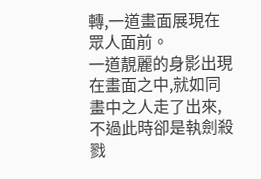轉,一道畫面展現在眾人面前。
一道靚麗的身影出現在畫面之中,就如同畫中之人走了出來,不過此時卻是執劍殺戮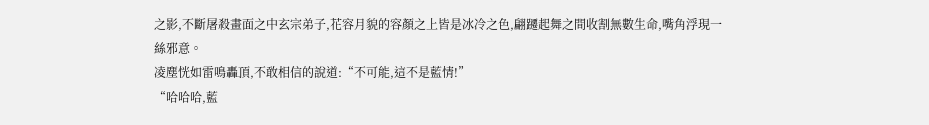之影,不斷屠殺畫面之中玄宗弟子,花容月貌的容顏之上皆是冰冷之色,翩躚起舞之間收割無數生命,嘴角浮現一絲邪意。
凌塵恍如雷鳴轟頂,不敢相信的說道:“不可能,這不是藍情!”
“哈哈哈,藍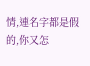情,連名字都是假的,你又怎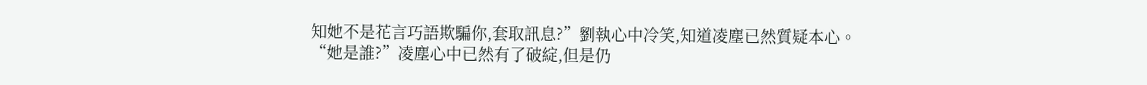知她不是花言巧語欺騙你,套取訊息?”劉執心中冷笑,知道凌塵已然質疑本心。
“她是誰?”凌塵心中已然有了破綻,但是仍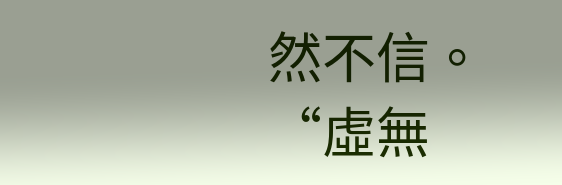然不信。
“虛無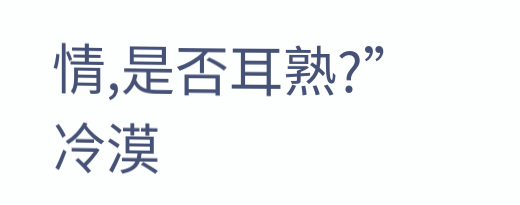情,是否耳熟?”
冷漠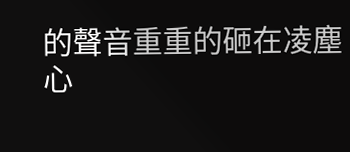的聲音重重的砸在凌塵心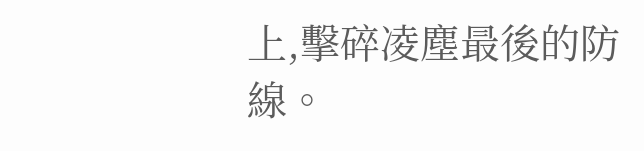上,擊碎凌塵最後的防線。